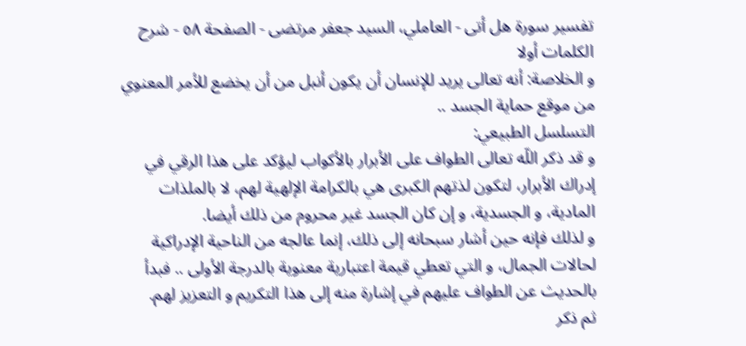تفسير سورة هل أتى - العاملي، السيد جعفر مرتضى - الصفحة ٥٨ - شرح الكلمات أولا
و الخلاصة: أنه تعالى يريد للإنسان أن يكون أنبل من أن يخضع للأمر المعنوي من موقع حماية الجسد ..
التسلسل الطبيعي:
و قد ذكر اللّه تعالى الطواف على الأبرار بالأكواب ليؤكد على هذا الرقي في إدراك الأبرار، لتكون لذتهم الكبرى هي بالكرامة الإلهية لهم، لا بالملذات المادية، و الجسدية، و إن كان الجسد غير محروم من ذلك أيضا.
و لذلك فإنه حين أشار سبحانه إلى ذلك، إنما عالجه من الناحية الإدراكية لحالات الجمال، و التي تعطي قيمة اعتبارية معنوية بالدرجة الأولى .. فبدأ بالحديث عن الطواف عليهم في إشارة منه إلى هذا التكريم و التعزيز لهم.
ثم ذكر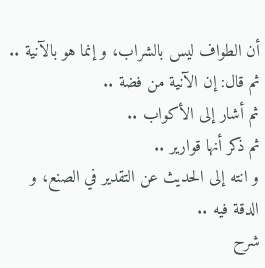أن الطواف ليس بالشراب، و إنما هو بالآنية ..
ثم قال: إن الآنية من فضة ..
ثم أشار إلى الأكواب ..
ثم ذكر أنها قوارير ..
و انته إلى الحديث عن التقدير في الصنع، و الدقة فيه ..
شرح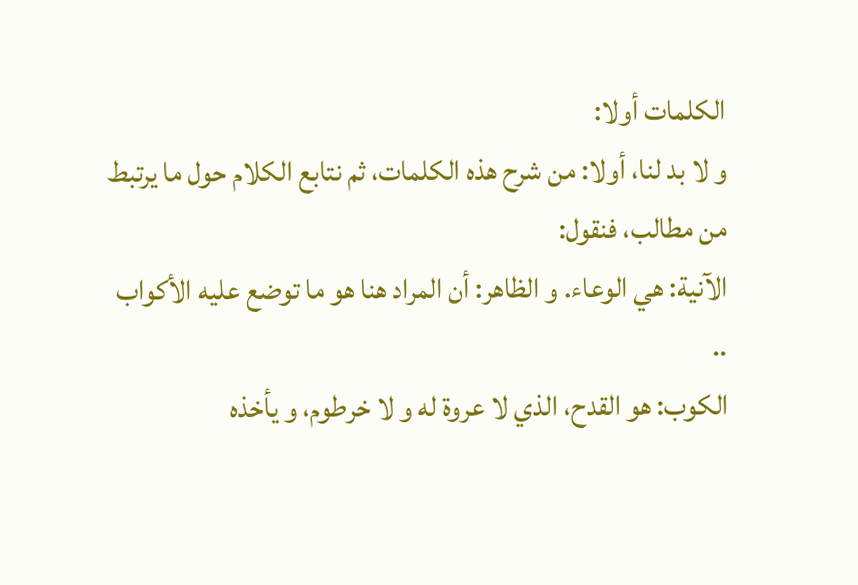الكلمات أولا:
و لا بد لنا، أولا: من شرح هذه الكلمات، ثم نتابع الكلام حول ما يرتبط من مطالب، فنقول:
الآنية: هي الوعاء. و الظاهر: أن المراد هنا هو ما توضع عليه الأكواب ..
الكوب: هو القدح، الذي لا عروة له و لا خرطوم، و يأخذه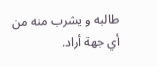طالبه و يشرب منه من أي جهة أراد.